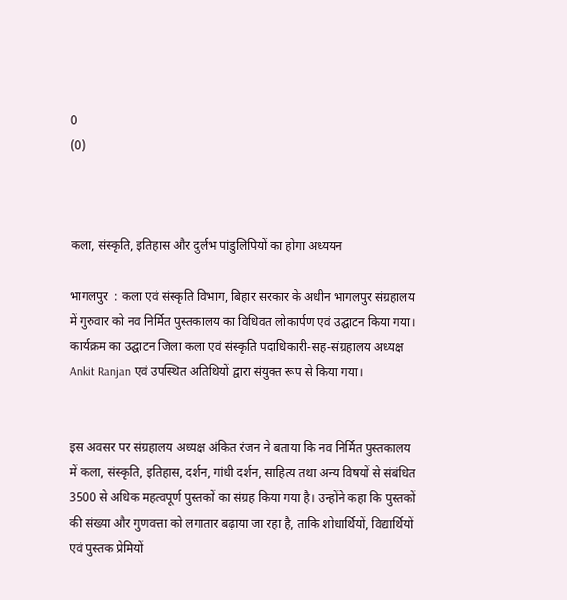0
(0)



कला, संस्कृति, इतिहास और दुर्लभ पांडुलिपियों का होगा अध्ययन

भागलपुर  : कला एवं संस्कृति विभाग, बिहार सरकार के अधीन भागलपुर संग्रहालय में गुरुवार को नव निर्मित पुस्तकालय का विधिवत लोकार्पण एवं उद्घाटन किया गया। कार्यक्रम का उद्घाटन जिला कला एवं संस्कृति पदाधिकारी-सह-संग्रहालय अध्यक्ष Ankit Ranjan एवं उपस्थित अतिथियों द्वारा संयुक्त रूप से किया गया।


इस अवसर पर संग्रहालय अध्यक्ष अंकित रंजन ने बताया कि नव निर्मित पुस्तकालय में कला, संस्कृति, इतिहास, दर्शन, गांधी दर्शन, साहित्य तथा अन्य विषयों से संबंधित 3500 से अधिक महत्वपूर्ण पुस्तकों का संग्रह किया गया है। उन्होंने कहा कि पुस्तकों की संख्या और गुणवत्ता को लगातार बढ़ाया जा रहा है, ताकि शोधार्थियों, विद्यार्थियों एवं पुस्तक प्रेमियों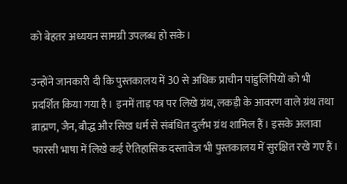को बेहतर अध्ययन सामग्री उपलब्ध हो सके।

उन्होंने जानकारी दी कि पुस्तकालय में 30 से अधिक प्राचीन पांडुलिपियों को भी प्रदर्शित किया गया है। इनमें ताड़ पत्र पर लिखे ग्रंथ, लकड़ी के आवरण वाले ग्रंथ तथा ब्राह्मण, जैन, बौद्ध और सिख धर्म से संबंधित दुर्लभ ग्रंथ शामिल हैं। इसके अलावा फारसी भाषा में लिखे कई ऐतिहासिक दस्तावेज भी पुस्तकालय में सुरक्षित रखे गए हैं।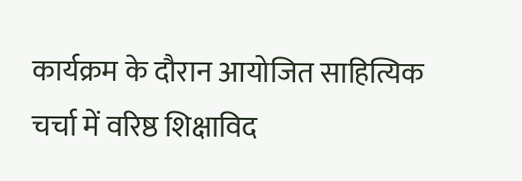कार्यक्रम के दौरान आयोजित साहित्यिक चर्चा में वरिष्ठ शिक्षाविद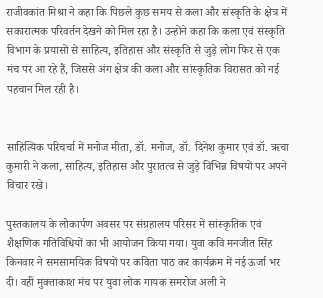राजीवकांत मिश्रा ने कहा कि पिछले कुछ समय से कला और संस्कृति के क्षेत्र में सकारात्मक परिवर्तन देखने को मिल रहा है। उन्होंने कहा कि कला एवं संस्कृति विभाग के प्रयासों से साहित्य, इतिहास और संस्कृति से जुड़े लोग फिर से एक मंच पर आ रहे हैं, जिससे अंग क्षेत्र की कला और सांस्कृतिक विरासत को नई पहचान मिल रही है।


साहित्यिक परिचर्चा में मनोज मीता, डॉ. मनोज, डॉ. दिनेश कुमार एवं डॉ. ऋचा कुमारी ने कला, साहित्य, इतिहास और पुरातत्व से जुड़े विभिन्न विषयों पर अपने विचार रखे।

पुस्तकालय के लोकार्पण अवसर पर संग्रहालय परिसर में सांस्कृतिक एवं शैक्षणिक गतिविधियों का भी आयोजन किया गया। युवा कवि मनजीत सिंह किनवार ने समसामयिक विषयों पर कविता पाठ कर कार्यक्रम में नई ऊर्जा भर दी। वहीं मुक्ताकाश मंच पर युवा लोक गायक समरोज अली ने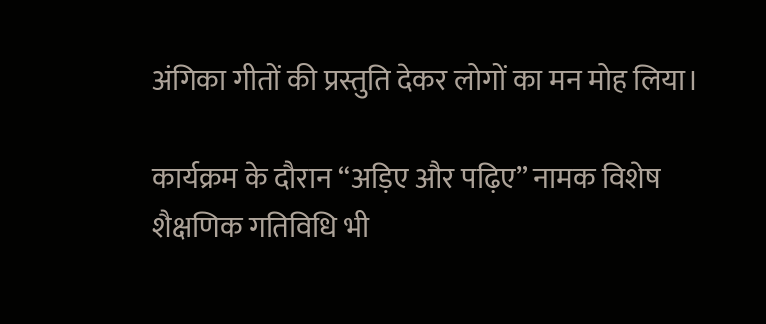अंगिका गीतों की प्रस्तुति देकर लोगों का मन मोह लिया।

कार्यक्रम के दौरान “अड़िए और पढ़िए” नामक विशेष शैक्षणिक गतिविधि भी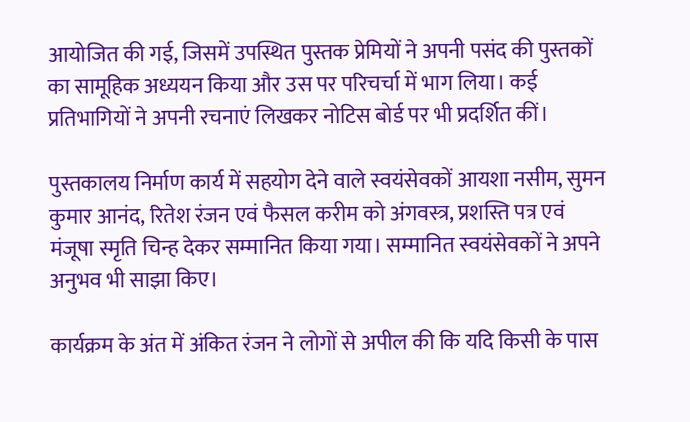आयोजित की गई, जिसमें उपस्थित पुस्तक प्रेमियों ने अपनी पसंद की पुस्तकों का सामूहिक अध्ययन किया और उस पर परिचर्चा में भाग लिया। कई प्रतिभागियों ने अपनी रचनाएं लिखकर नोटिस बोर्ड पर भी प्रदर्शित कीं।

पुस्तकालय निर्माण कार्य में सहयोग देने वाले स्वयंसेवकों आयशा नसीम, सुमन कुमार आनंद, रितेश रंजन एवं फैसल करीम को अंगवस्त्र, प्रशस्ति पत्र एवं मंजूषा स्मृति चिन्ह देकर सम्मानित किया गया। सम्मानित स्वयंसेवकों ने अपने अनुभव भी साझा किए।

कार्यक्रम के अंत में अंकित रंजन ने लोगों से अपील की कि यदि किसी के पास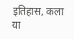इतिहास, कला या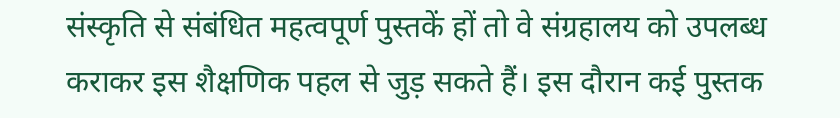संस्कृति से संबंधित महत्वपूर्ण पुस्तकें हों तो वे संग्रहालय को उपलब्ध कराकर इस शैक्षणिक पहल से जुड़ सकते हैं। इस दौरान कई पुस्तक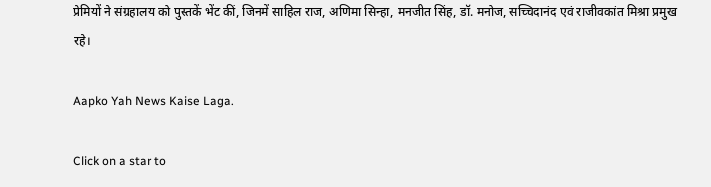प्रेमियों ने संग्रहालय को पुस्तकें भेंट कीं, जिनमें साहिल राज, अणिमा सिन्हा, मनजीत सिंह, डॉ. मनोज, सच्चिदानंद एवं राजीवकांत मिश्रा प्रमुख रहे।

Aapko Yah News Kaise Laga.

Click on a star to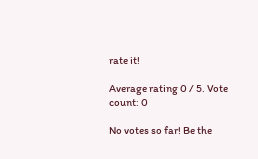rate it!

Average rating 0 / 5. Vote count: 0

No votes so far! Be the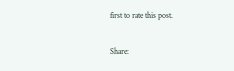first to rate this post.

Share: